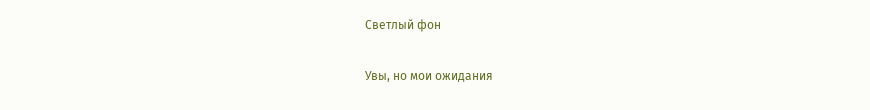Светлый фон

Увы, но мои ожидания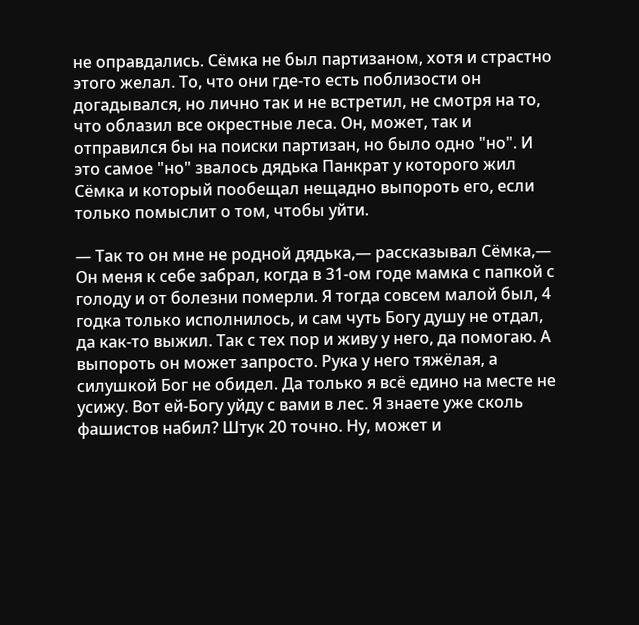не оправдались. Сёмка не был партизаном, хотя и страстно этого желал. То, что они где-то есть поблизости он догадывался, но лично так и не встретил, не смотря на то, что облазил все окрестные леса. Он, может, так и отправился бы на поиски партизан, но было одно "но". И это самое "но" звалось дядька Панкрат у которого жил Сёмка и который пообещал нещадно выпороть его, если только помыслит о том, чтобы уйти.

— Так то он мне не родной дядька,— рассказывал Сёмка,— Он меня к себе забрал, когда в 31-ом годе мамка с папкой с голоду и от болезни померли. Я тогда совсем малой был, 4 годка только исполнилось, и сам чуть Богу душу не отдал, да как-то выжил. Так с тех пор и живу у него, да помогаю. А выпороть он может запросто. Рука у него тяжёлая, а силушкой Бог не обидел. Да только я всё едино на месте не усижу. Вот ей-Богу уйду с вами в лес. Я знаете уже сколь фашистов набил? Штук 20 точно. Ну, может и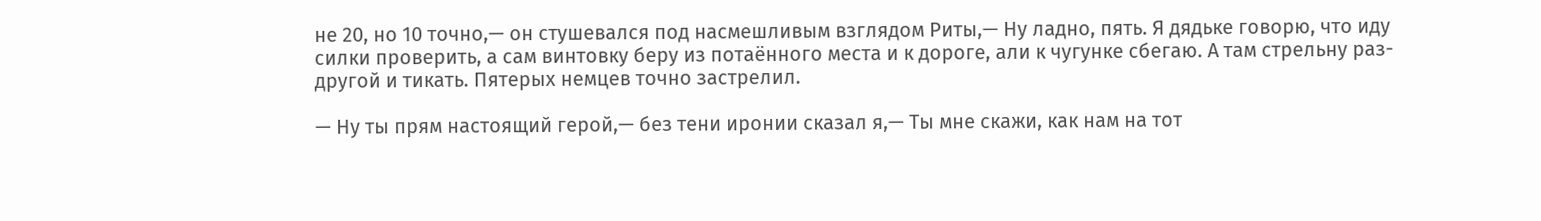не 20, но 10 точно,— он стушевался под насмешливым взглядом Риты,— Ну ладно, пять. Я дядьке говорю, что иду силки проверить, а сам винтовку беру из потаённого места и к дороге, али к чугунке сбегаю. А там стрельну раз-другой и тикать. Пятерых немцев точно застрелил.

— Ну ты прям настоящий герой,— без тени иронии сказал я,— Ты мне скажи, как нам на тот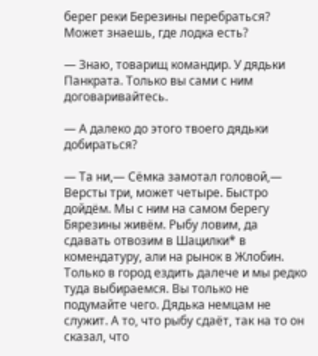берег реки Березины перебраться? Может знаешь, где лодка есть?

— Знаю, товарищ командир. У дядьки Панкрата. Только вы сами с ним договаривайтесь.

— А далеко до этого твоего дядьки добираться?

— Та ни,— Сёмка замотал головой,— Версты три, может четыре. Быстро дойдём. Мы с ним на самом берегу Бярезины живём. Рыбу ловим, да сдавать отвозим в Шацилки* в комендатуру, али на рынок в Жлобин. Только в город ездить далече и мы редко туда выбираемся. Вы только не подумайте чего. Дядька немцам не служит. А то, что рыбу сдаёт, так на то он сказал, что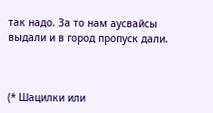так надо. За то нам аусвайсы выдали и в город пропуск дали.



(* Шацилки или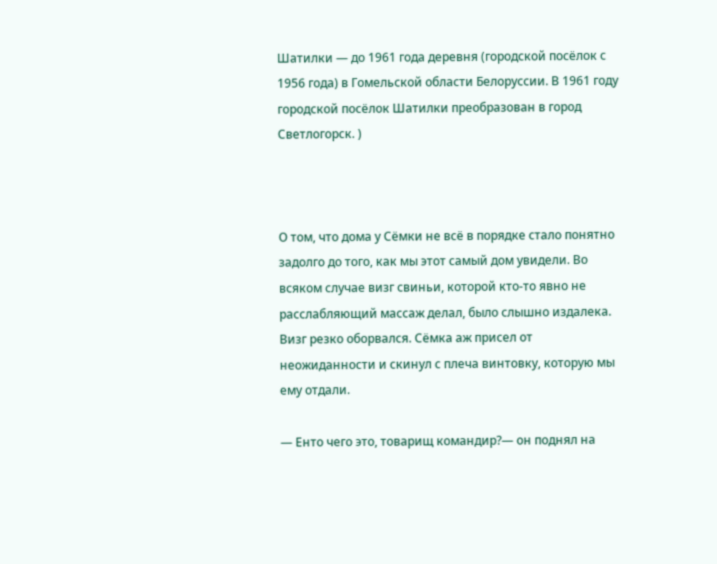Шатилки — до 1961 года деревня (городской посёлок с 1956 года) в Гомельской области Белоруссии. В 1961 году городской посёлок Шатилки преобразован в город Светлогорск. )



О том, что дома у Сёмки не всё в порядке стало понятно задолго до того, как мы этот самый дом увидели. Во всяком случае визг свиньи, которой кто-то явно не расслабляющий массаж делал, было слышно издалека. Визг резко оборвался. Сёмка аж присел от неожиданности и скинул с плеча винтовку, которую мы ему отдали.

— Енто чего это, товарищ командир?— он поднял на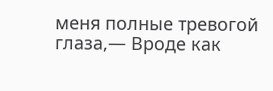меня полные тревогой глаза,— Вроде как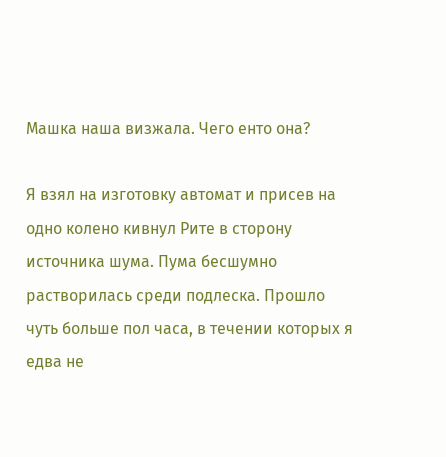Машка наша визжала. Чего енто она?

Я взял на изготовку автомат и присев на одно колено кивнул Рите в сторону источника шума. Пума бесшумно растворилась среди подлеска. Прошло чуть больше пол часа, в течении которых я едва не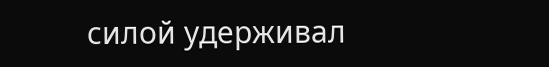силой удерживал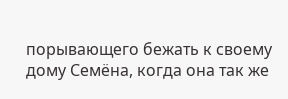порывающего бежать к своему дому Семёна, когда она так же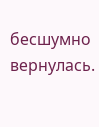бесшумно вернулась.